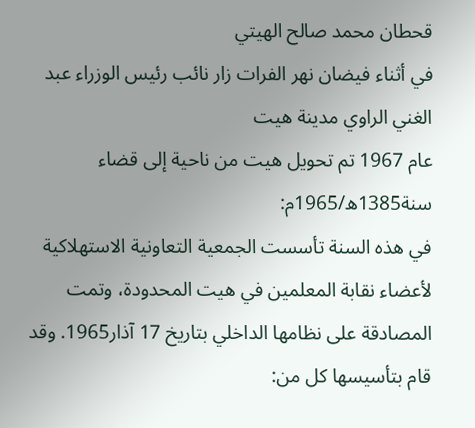قحطان محمد صالح الهيتي
في أثناء فيضان نهر الفرات زار نائب رئيس الوزراء عبد الغني الراوي مدينة هيت
عام 1967 تم تحويل هيت من ناحية إلى قضاء
سنة1385ه/1965م:
في هذه السنة تأسست الجمعية التعاونية الاستهلاكية لأعضاء نقابة المعلمين في هيت المحدودة، وتمت المصادقة على نظامها الداخلي بتاريخ 17 آذار1965. وقد قام بتأسيسها كل من: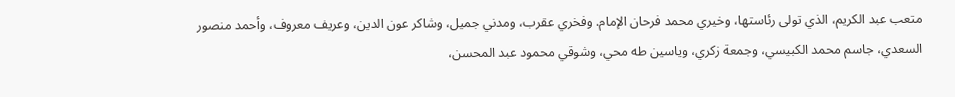متعب عبد الكريم، الذي تولى رئاستها، وخيري محمد فرحان الإمام. وفخري عقرب، ومدني جميل، وشاكر عون الدين، وعريف معروف، وأحمد منصور السعدي، جاسم محمد الكبيسي، وجمعة زكري، وياسين طه محي، وشوقي محمود عبد المحسن،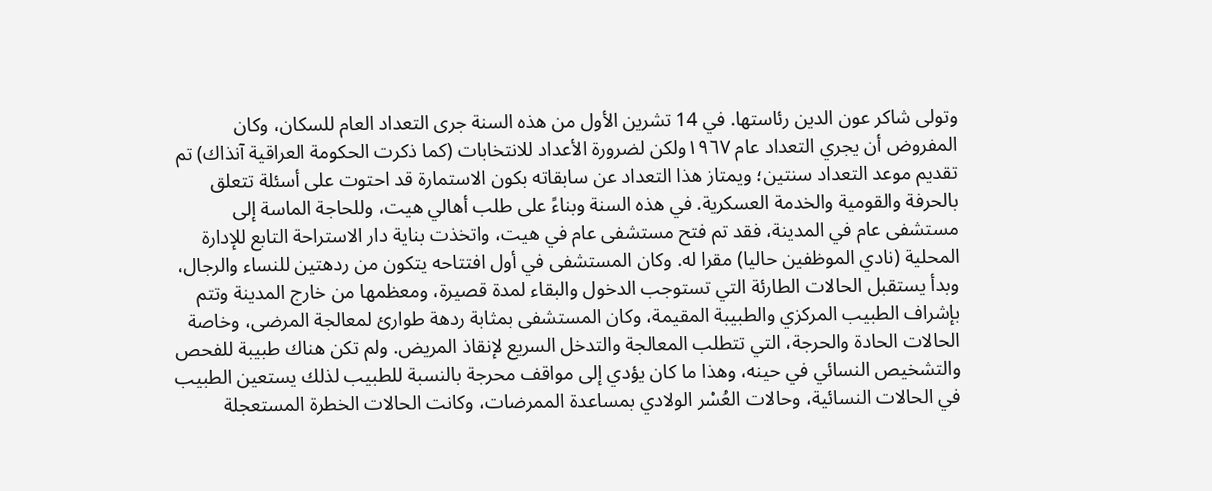وتولى شاكر عون الدين رئاستها. في 14 تشرين الأول من هذه السنة جرى التعداد العام للسكان، وكان المفروض أن يجري التعداد عام ١۹٦۷ولكن لضرورة الأعداد للانتخابات (كما ذكرت الحكومة العراقية آنذاك) تم تقديم موعد التعداد سنتين؛ ويمتاز هذا التعداد عن سابقاته بكون الاستمارة قد احتوت على أسئلة تتعلق بالحرفة والقومية والخدمة العسكرية. في هذه السنة وبناءً على طلب أهالي هيت، وللحاجة الماسة إلى مستشفى عام في المدينة، فقد تم فتح مستشفى عام في هيت، واتخذت بناية دار الاستراحة التابع للإدارة المحلية (نادي الموظفين حاليا) مقرا له. وكان المستشفى في أول افتتاحه يتكون من ردهتين للنساء والرجال، وبدأ يستقبل الحالات الطارئة التي تستوجب الدخول والبقاء لمدة قصيرة، ومعظمها من خارج المدينة وتتم بإشراف الطبيب المركزي والطبيبة المقيمة، وكان المستشفى بمثابة ردهة طوارئ لمعالجة المرضى، وخاصة الحالات الحادة والحرجة، التي تتطلب المعالجة والتدخل السريع لإنقاذ المريض. ولم تكن هناك طبيبة للفحص والتشخيص النسائي في حينه، وهذا ما كان يؤدي إلى مواقف محرجة بالنسبة للطبيب لذلك يستعين الطبيب في الحالات النسائية، وحالات العُسْر الولادي بمساعدة الممرضات، وكانت الحالات الخطرة المستعجلة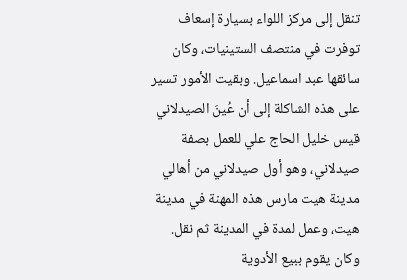تنقل إلى مركز اللواء بسيارة إسعاف توفرت في منتصف الستينيات، وكان سائقها عبد اسماعيل. وبقيت الأمور تسير على هذه الشاكلة إلى أن عُينَ الصيدلاني قيس خليل الحاج علي للعمل بصفة صيدلاني، وهو أول صيدلاني من أهالي مدينة هيت مارس هذه المهنة في مدينة هيت، وعمل لمدة في المدينة ثم نقل. وكان يقوم ببيع الأدوية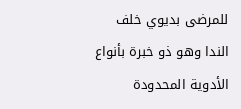للمرضى بديوي خلف الندا وهو ذو خبرة بأنواع الأدوية المحدودة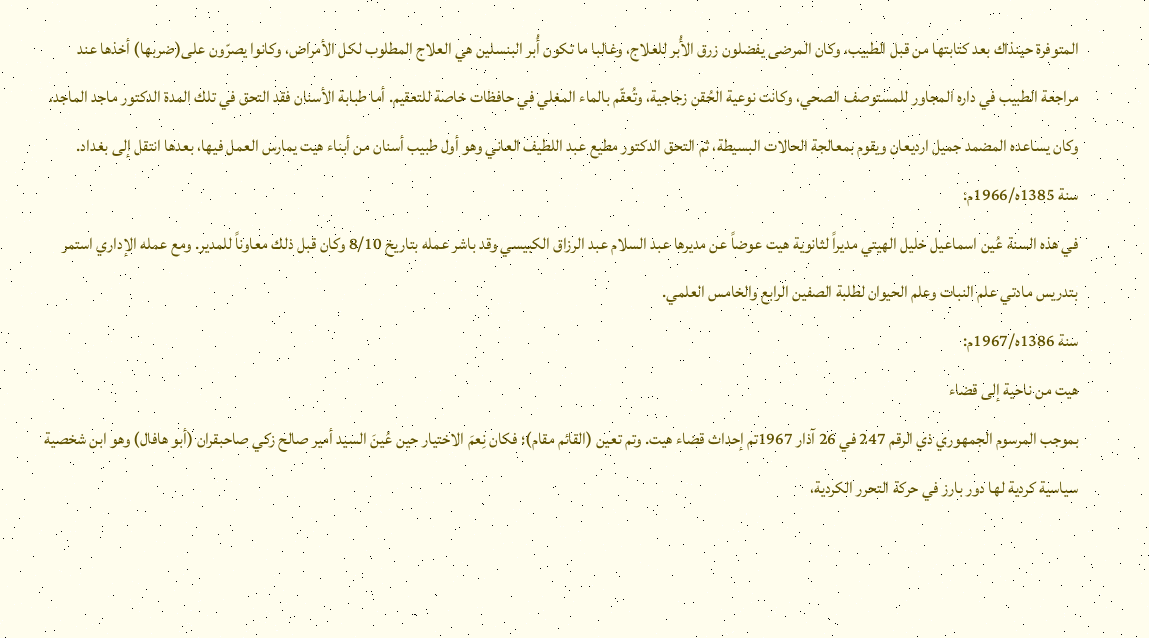المتوفرة حينذاك بعد كتابتها من قبل الطبيب، وكان المرضى يفضلون زرق الأُبر للعلاج، وغالبا ما تكون أُبر البنسلين هي العلاج المطلوب لكل الأمراض، وكانوا يصرّون على(ضربها) أخذها عند مراجعة الطبيب في داره المجاور للمستوصف الصحي، وكانت نوعية الحُقن زجاجية، وتُعقّم بالماء المغلي في حافظات خاصة للتعقيم. أما طبابة الأسنان فقد التحق في تلك المدة الدكتور ماجد الماجد، وكان يساعده المضمد جميل ارديعان ويقوم بمعالجة الحالات البسيطة، ثم التحق الدكتور مطيع عبد اللطيف العاني وهو أول طبيب أسنان من أبناء هيت يمارس العمل فيها، بعدها انتقل إلى بغداد.
سنة 1385ه/1966م:
في هذه السنة عُين اسماعيل خليل الهيتي مديراً لثانوية هيت عوضاً عن مديرها عبد السلام عبد الرزاق الكبيسي وقد باشر عمله بتاريخ 8/10 وكان قبل ذلك معاوناً للمدير. ومع عمله الإداري استمر بتدريس مادتي علم النبات وعلم الحيوان لطلبة الصفين الرابع والخامس العلمي.
سنة 1386ه/1967م:
هيت من ناحية إلى قضاء
بموجب المرسوم الجمهوري ذي الرقم 247 في 26 آذار 1967تم إحداث قضاء هيت. وتم تعين (القائم مقام)؛ فكان نِعمَ الاختيار حين عُينَ السيد أمير صالح زكي صاحبقران (أبو هافال) وهو ابن شخصية سياسية كردية لها دور بارز في حركة التحرر الكردية،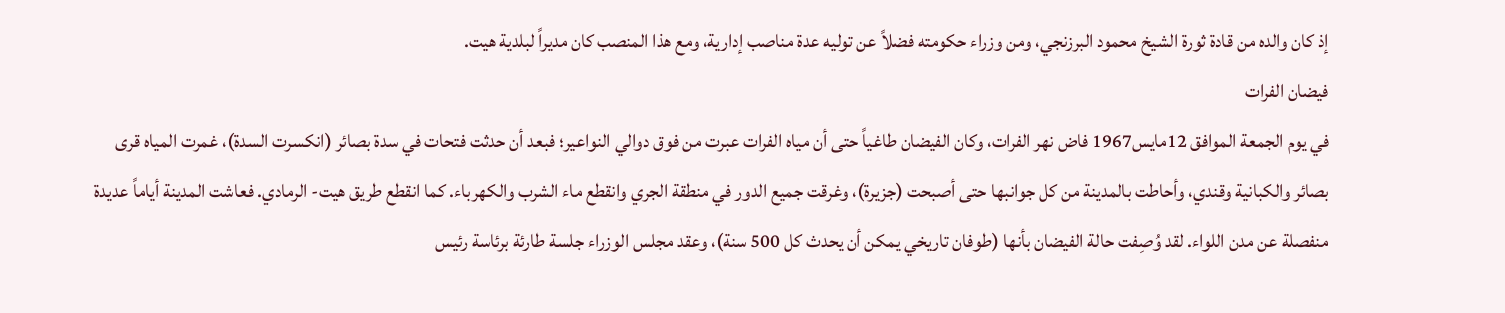إذ كان والده من قادة ثورة الشيخ محمود البرزنجي، ومن وزراء حكومته فضلاً عن توليه عدة مناصب إدارية، ومع هذا المنصب كان مديراً لبلدية هيت.
فيضان الفرات
في يوم الجمعة الموافق 12مايس1967 فاض نهر الفرات، وكان الفيضان طاغياً حتى أن مياه الفرات عبرت من فوق دوالي النواعير؛ فبعد أن حدثت فتحات في سدة بصائر (انكسرت السدة)، غمرت المياه قرى بصائر والكبانية وقندي، وأحاطت بالمدينة من كل جوانبها حتى أصبحت (جزيرة)، وغرقت جميع الدور في منطقة الجري وانقطع ماء الشرب والكهرباء. كما انقطع طريق هيت- الرمادي. فعاشت المدينة أياماً عديدة منفصلة عن مدن اللواء. لقد وُصِفت حالة الفيضان بأنها (طوفان تاريخي يمكن أن يحدث كل 500 سنة)، وعقد مجلس الوزراء جلسة طارئة برئاسة رئيس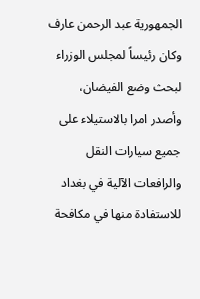الجمهورية عبد الرحمن عارف وكان رئيساً لمجلس الوزراء لبحث وضع الفيضان، وأصدر امرا بالاستيلاء على جميع سيارات النقل والرافعات الآلية في بغداد للاستفادة منها في مكافحة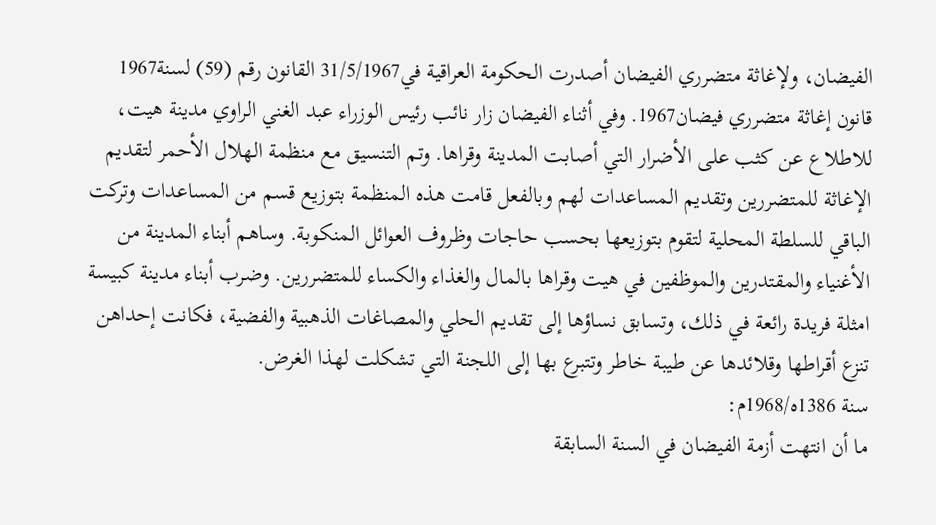الفيضان، ولإغاثة متضرري الفيضان أصدرت الحكومة العراقية في31/5/1967 القانون رقم (59) لسنة1967 قانون إغاثة متضرري فيضان1967. وفي أثناء الفيضان زار نائب رئيس الوزراء عبد الغني الراوي مدينة هيت، للاطلاع عن كثب على الأضرار التي أصابت المدينة وقراها. وتم التنسيق مع منظمة الهلال الأحمر لتقديم الإغاثة للمتضررين وتقديم المساعدات لهم وبالفعل قامت هذه المنظمة بتوزيع قسم من المساعدات وتركت الباقي للسلطة المحلية لتقوم بتوزيعها بحسب حاجات وظروف العوائل المنكوبة. وساهم أبناء المدينة من الأغنياء والمقتدرين والموظفين في هيت وقراها بالمال والغذاء والكساء للمتضررين. وضرب أبناء مدينة كبيسة امثلة فريدة رائعة في ذلك، وتسابق نساؤها إلى تقديم الحلي والمصاغات الذهبية والفضية، فكانت إحداهن تنزع أقراطها وقلائدها عن طيبة خاطر وتتبرع بها إلى اللجنة التي تشكلت لهذا الغرض.
سنة 1386ه/1968م:
ما أن انتهت أزمة الفيضان في السنة السابقة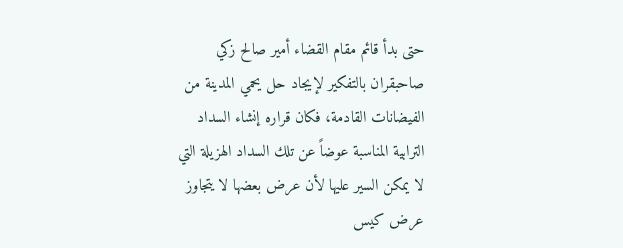حتى بدأ قائم مقام القضاء أمير صالح زكي صاحبقران بالتفكير لإيجاد حل يحمي المدينة من الفيضانات القادمة، فكان قراره إنشاء السداد الترابية المناسبة عوضاً عن تلك السداد الهزيلة التي لا يمكن السير عليها لأن عرض بعضها لا يتجاوز عرض كيس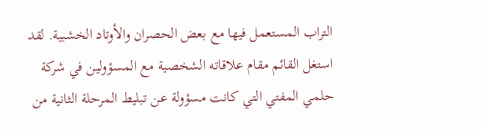التراب المستعمل فيها مع بعض الحصران والأوتاد الخشبية. لقد استغل القائم مقام علاقاته الشخصية مع المسؤولين في شركة حلمي المفتي التي كانت مسؤولة عن تبليط المرحلة الثانية من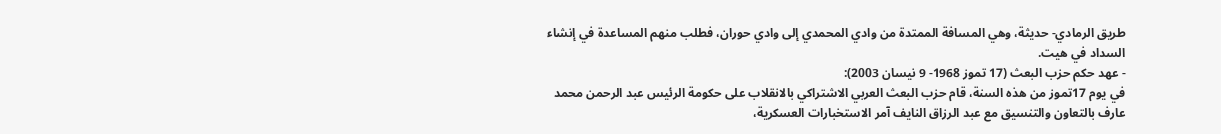طريق الرمادي- حديثة، وهي المسافة الممتدة من وادي المحمدي إلى وادي حوران، فطلب منهم المساعدة في إنشاء السداد في هيت.
- عهد حكم حزب البعث (17 تموز 1968- 9 نيسان 2003):
في يوم 17تموز من هذه السنة، قام حزب البعث العربي الاشتراكي بالانقلاب على حكومة الرئيس عبد الرحمن محمد عارف بالتعاون والتنسيق مع عبد الرزاق النايف آمر الاستخبارات العسكرية،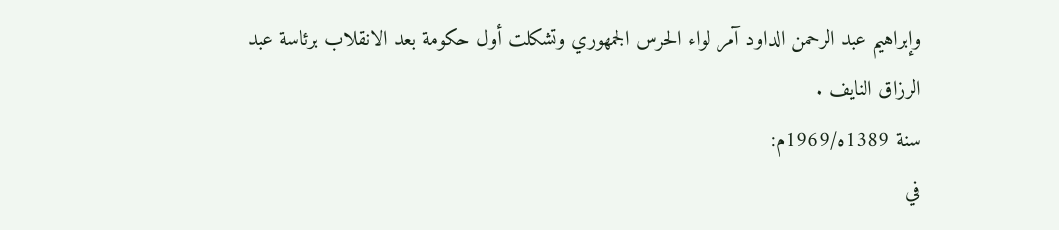وإبراهيم عبد الرحمن الداود آمر لواء الحرس الجمهوري وتشكلت أول حكومة بعد الانقلاب برئاسة عبد الرزاق النايف .
سنة 1389ه/1969م:
في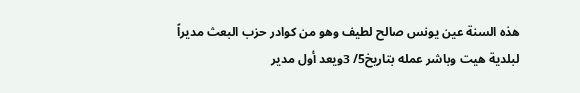هذه السنة عين يونس صالح لطيف وهو من كوادر حزب البعث مديراً لبلدية هيت وباشر عمله بتاريخ5/ 3ويعد أول مدير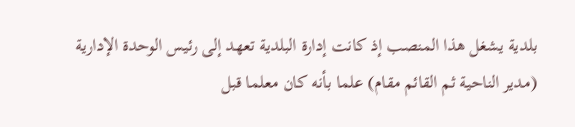بلدية يشغل هذا المنصب إذ كانت إدارة البلدية تعهد إلى رئيس الوحدة الإدارية (مدير الناحية ثم القائم مقام) علما بأنه كان معلما قبل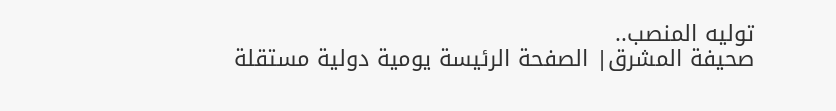توليه المنصب..
صحيفة المشرق| الصفحة الرئيسة يومية دولية مستقلة